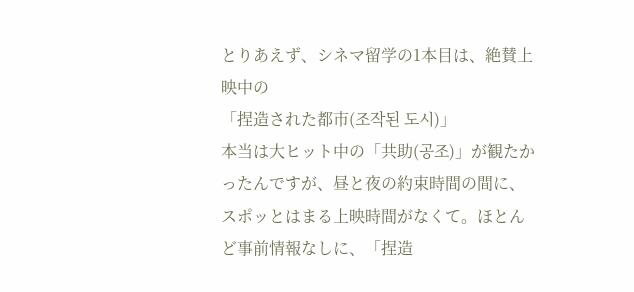とりあえず、シネマ留学の1本目は、絶賛上映中の
「捏造された都市(조작된 도시)」
本当は大ヒット中の「共助(공조)」が観たかったんですが、昼と夜の約束時間の間に、スポッとはまる上映時間がなくて。ほとんど事前情報なしに、「捏造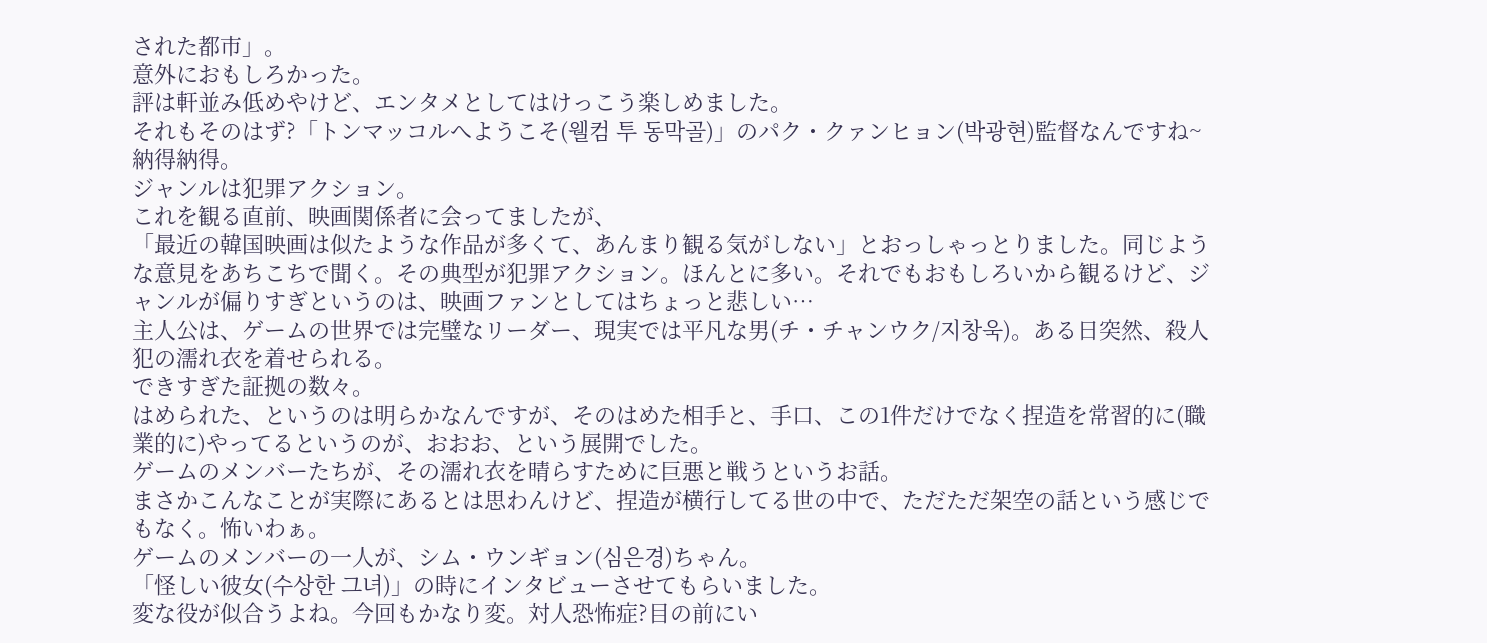された都市」。
意外におもしろかった。
評は軒並み低めやけど、エンタメとしてはけっこう楽しめました。
それもそのはず?「トンマッコルへようこそ(웰컴 투 동막골)」のパク・クァンヒョン(박광현)監督なんですね~納得納得。
ジャンルは犯罪アクション。
これを観る直前、映画関係者に会ってましたが、
「最近の韓国映画は似たような作品が多くて、あんまり観る気がしない」とおっしゃっとりました。同じような意見をあちこちで聞く。その典型が犯罪アクション。ほんとに多い。それでもおもしろいから観るけど、ジャンルが偏りすぎというのは、映画ファンとしてはちょっと悲しい…
主人公は、ゲームの世界では完璧なリーダー、現実では平凡な男(チ・チャンウク/지창욱)。ある日突然、殺人犯の濡れ衣を着せられる。
できすぎた証拠の数々。
はめられた、というのは明らかなんですが、そのはめた相手と、手口、この1件だけでなく捏造を常習的に(職業的に)やってるというのが、おおお、という展開でした。
ゲームのメンバーたちが、その濡れ衣を晴らすために巨悪と戦うというお話。
まさかこんなことが実際にあるとは思わんけど、捏造が横行してる世の中で、ただただ架空の話という感じでもなく。怖いわぁ。
ゲームのメンバーの一人が、シム・ウンギョン(심은경)ちゃん。
「怪しい彼女(수상한 그녀)」の時にインタビューさせてもらいました。
変な役が似合うよね。今回もかなり変。対人恐怖症?目の前にい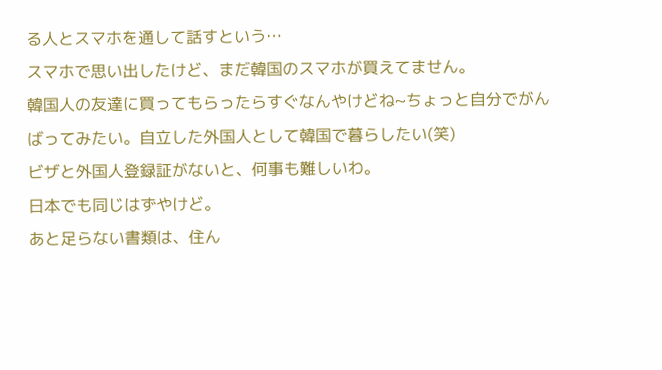る人とスマホを通して話すという…
スマホで思い出したけど、まだ韓国のスマホが買えてません。
韓国人の友達に買ってもらったらすぐなんやけどね~ちょっと自分でがんばってみたい。自立した外国人として韓国で暮らしたい(笑)
ビザと外国人登録証がないと、何事も難しいわ。
日本でも同じはずやけど。
あと足らない書類は、住ん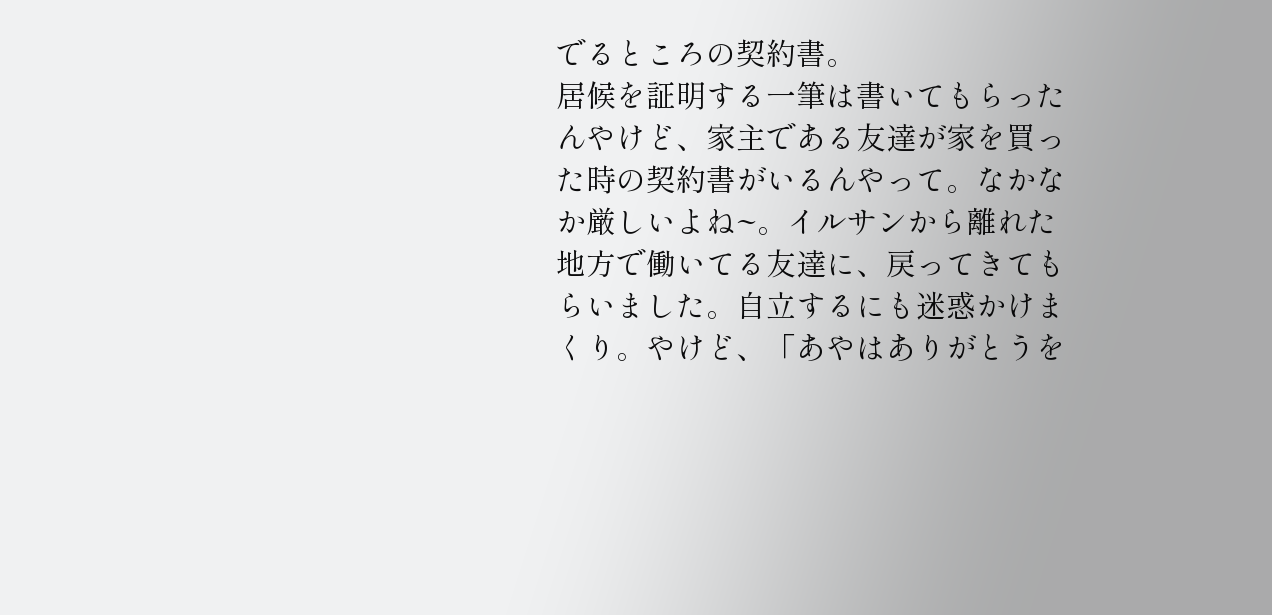でるところの契約書。
居候を証明する一筆は書いてもらったんやけど、家主である友達が家を買った時の契約書がいるんやって。なかなか厳しいよね~。イルサンから離れた地方で働いてる友達に、戻ってきてもらいました。自立するにも迷惑かけまくり。やけど、「あやはありがとうを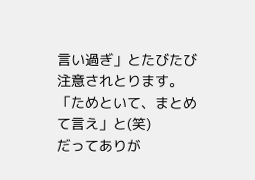言い過ぎ」とたびたび注意されとります。「ためといて、まとめて言え」と(笑)
だってありが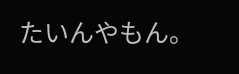たいんやもん。